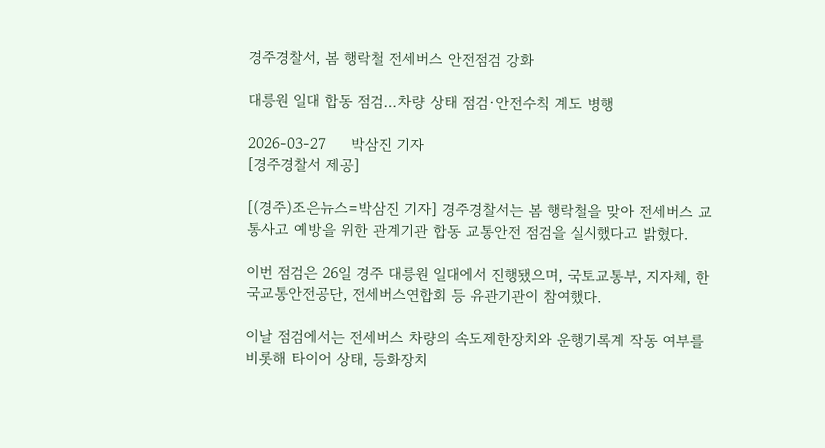경주경찰서, 봄 행락철 전세버스 안전점검 강화

대릉원 일대 합동 점검…차량 상태 점검·안전수칙 계도 병행

2026-03-27     박삼진 기자
[경주경찰서 제공]

[(경주)조은뉴스=박삼진 기자] 경주경찰서는 봄 행락철을 맞아 전세버스 교통사고 예방을 위한 관계기관 합동 교통안전 점검을 실시했다고 밝혔다.

이번 점검은 26일 경주 대릉원 일대에서 진행됐으며, 국토교통부, 지자체, 한국교통안전공단, 전세버스연합회 등 유관기관이 참여했다.

이날 점검에서는 전세버스 차량의 속도제한장치와 운행기록계 작동 여부를 비롯해 타이어 상태, 등화장치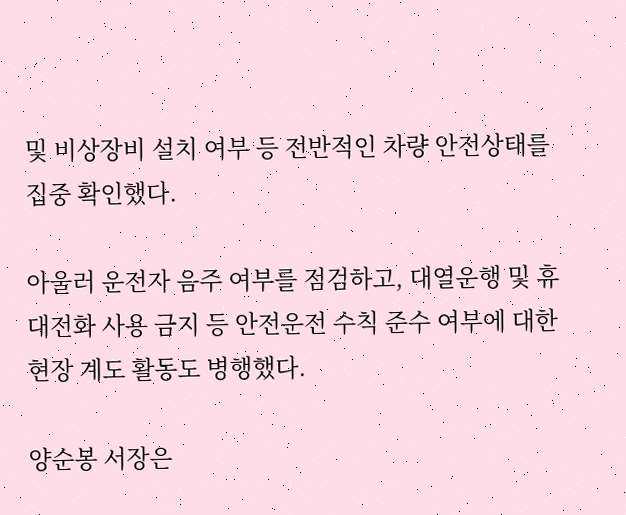및 비상장비 설치 여부 등 전반적인 차량 안전상태를 집중 확인했다.

아울러 운전자 음주 여부를 점검하고, 대열운행 및 휴대전화 사용 금지 등 안전운전 수칙 준수 여부에 대한 현장 계도 활동도 병행했다.

양순봉 서장은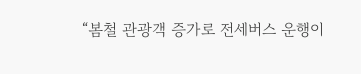“봄철 관광객 증가로 전세버스 운행이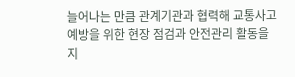늘어나는 만큼 관계기관과 협력해 교통사고 예방을 위한 현장 점검과 안전관리 활동을 지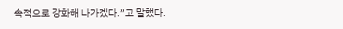속적으로 강화해 나가겠다.”고 말했다.